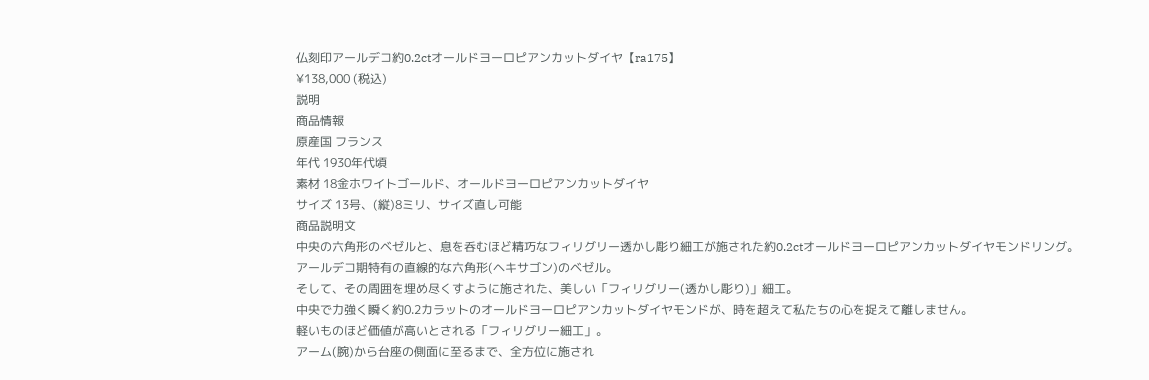仏刻印アールデコ約0.2ctオールドヨーロピアンカットダイヤ【ra175】
¥138,000 (税込)
説明
商品情報
原産国 フランス
年代 1930年代頃
素材 18金ホワイトゴールド、オールドヨーロピアンカットダイヤ
サイズ 13号、(縦)8ミリ、サイズ直し可能
商品説明文
中央の六角形のベゼルと、息を呑むほど精巧なフィリグリー透かし彫り細工が施された約0.2ctオールドヨーロピアンカットダイヤモンドリング。
アールデコ期特有の直線的な六角形(ヘキサゴン)のベゼル。
そして、その周囲を埋め尽くすように施された、美しい「フィリグリー(透かし彫り)」細工。
中央で力強く瞬く約0.2カラットのオールドヨーロピアンカットダイヤモンドが、時を超えて私たちの心を捉えて離しません。
軽いものほど価値が高いとされる「フィリグリー細工」。
アーム(腕)から台座の側面に至るまで、全方位に施され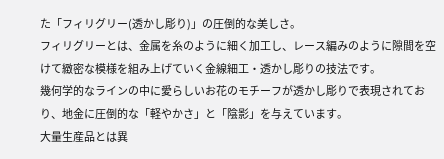た「フィリグリー(透かし彫り)」の圧倒的な美しさ。
フィリグリーとは、金属を糸のように細く加工し、レース編みのように隙間を空けて緻密な模様を組み上げていく金線細工・透かし彫りの技法です。
幾何学的なラインの中に愛らしいお花のモチーフが透かし彫りで表現されており、地金に圧倒的な「軽やかさ」と「陰影」を与えています。
大量生産品とは異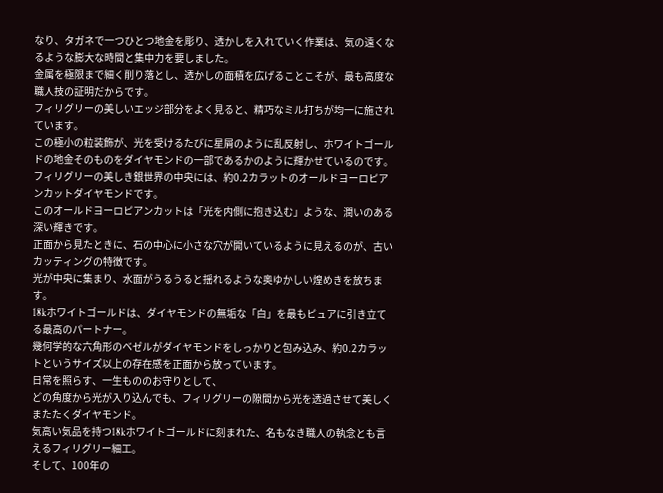なり、タガネで一つひとつ地金を彫り、透かしを入れていく作業は、気の遠くなるような膨大な時間と集中力を要しました。
金属を極限まで細く削り落とし、透かしの面積を広げることこそが、最も高度な職人技の証明だからです。
フィリグリーの美しいエッジ部分をよく見ると、精巧なミル打ちが均一に施されています。
この極小の粒装飾が、光を受けるたびに星屑のように乱反射し、ホワイトゴールドの地金そのものをダイヤモンドの一部であるかのように輝かせているのです。
フィリグリーの美しき銀世界の中央には、約0.2カラットのオールドヨーロピアンカットダイヤモンドです。
このオールドヨーロピアンカットは「光を内側に抱き込む」ような、潤いのある深い輝きです。
正面から見たときに、石の中心に小さな穴が開いているように見えるのが、古いカッティングの特徴です。
光が中央に集まり、水面がうるうると揺れるような奥ゆかしい煌めきを放ちます。
18kホワイトゴールドは、ダイヤモンドの無垢な「白」を最もピュアに引き立てる最高のパートナー。
幾何学的な六角形のベゼルがダイヤモンドをしっかりと包み込み、約0.2カラットというサイズ以上の存在感を正面から放っています。
日常を照らす、一生もののお守りとして、
どの角度から光が入り込んでも、フィリグリーの隙間から光を透過させて美しくまたたくダイヤモンド。
気高い気品を持つ18kホワイトゴールドに刻まれた、名もなき職人の執念とも言えるフィリグリー細工。
そして、100年の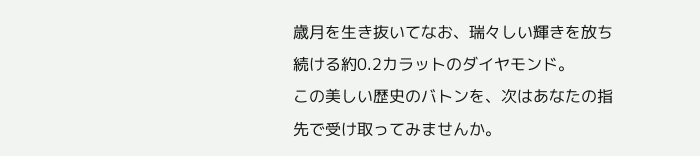歳月を生き抜いてなお、瑞々しい輝きを放ち続ける約0.2カラットのダイヤモンド。
この美しい歴史のバトンを、次はあなたの指先で受け取ってみませんか。